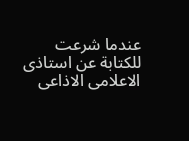عندما شرعت للكتابة عن استاذى الاعلامى الاذاعى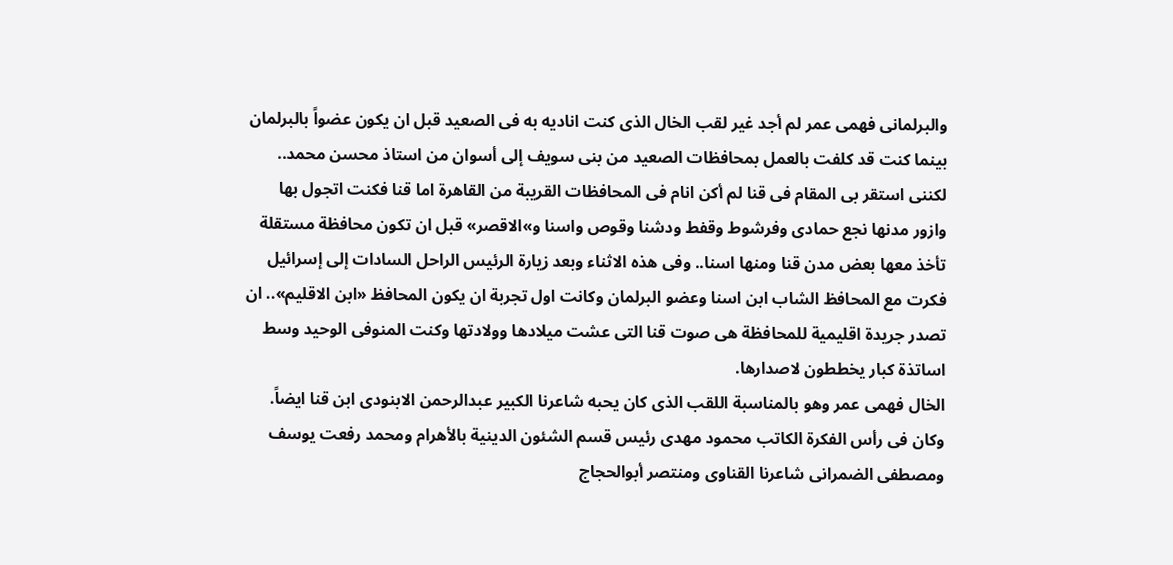والبرلمانى فهمى عمر لم أجد غير لقب الخال الذى كنت اناديه به فى الصعيد قبل ان يكون عضواً بالبرلمان بينما كنت قد كلفت بالعمل بمحافظات الصعيد من بنى سويف إلى أسوان من استاذ محسن محمد.. لكننى استقر بى المقام فى قنا لم أكن انام فى المحافظات القريبة من القاهرة اما قنا فكنت اتجول بها وازور مدنها نجع حمادى وفرشوط وقفط ودشنا وقوص واسنا و»الاقصر» قبل ان تكون محافظة مستقلة تأخذ معها بعض مدن قنا ومنها اسنا.. وفى هذه الاثناء وبعد زيارة الرئيس الراحل السادات إلى إسرائيل فكرت مع المحافظ الشاب ابن اسنا وعضو البرلمان وكانت اول تجربة ان يكون المحافظ «ابن الاقليم».. ان تصدر جريدة اقليمية للمحافظة هى صوت قنا التى عشت ميلادها وولادتها وكنت المنوفى الوحيد وسط اساتذة كبار يخططون لاصدارها.
الخال فهمى عمر وهو بالمناسبة اللقب الذى كان يحبه شاعرنا الكبير عبدالرحمن الابنودى ابن قنا ايضاً.
وكان فى رأس الفكرة الكاتب محمود مهدى رئيس قسم الشئون الدينية بالأهرام ومحمد رفعت يوسف ومصطفى الضمرانى شاعرنا القناوى ومنتصر أبوالحجاج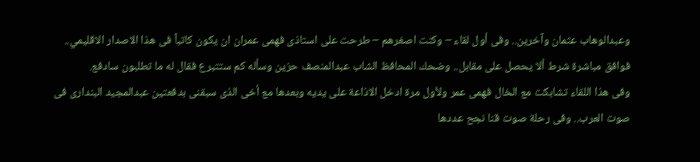وعبدالوهاب عثمان وآخرين.. وفى أول لقاء – وكنت اصغرهم – طرحت على استاذى فهمى عمران ان يكون كاتباً فى هذا الاصدار الاقليمي.. فوافق مباشرة شرط ألا يحصل على مقابل.. وضحك المحافظ الشاب عبدالمنصف حزين وسأله كم ستتبرع فقال له ما تطلبون سادفع.
وفى هذا اللقاء تشابكت مع الخال فهمى عمر ولأول مرة ادخل الاذاعة على يديه وبعدها مع أخى الذى سبقنى بدفعتين عبدالمجيد البندارى فى صوت العرب.. وفى رحلة صوت قنا نجح عددها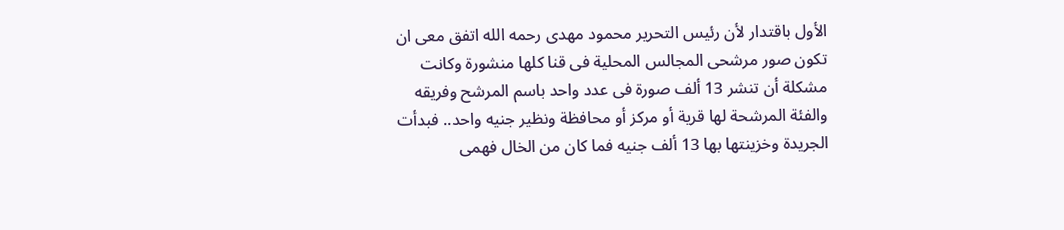الأول باقتدار لأن رئيس التحرير محمود مهدى رحمه الله اتفق معى ان تكون صور مرشحى المجالس المحلية فى قنا كلها منشورة وكانت مشكلة أن تنشر 13 ألف صورة فى عدد واحد باسم المرشح وفريقه والفئة المرشحة لها قرية أو مركز أو محافظة ونظير جنيه واحد.. فبدأت الجريدة وخزينتها بها 13 ألف جنيه فما كان من الخال فهمى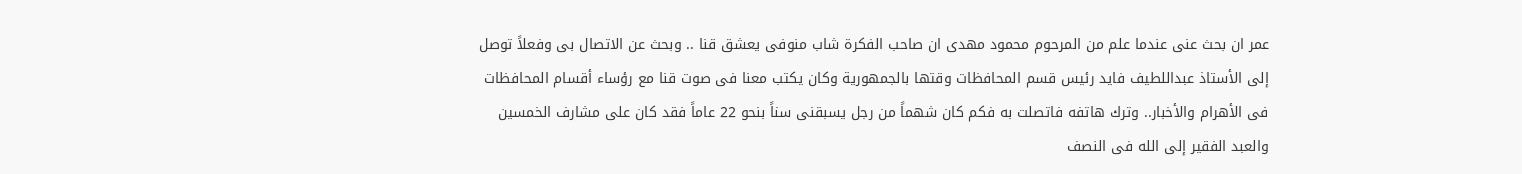عمر ان بحث عنى عندما علم من المرحوم محمود مهدى ان صاحب الفكرة شاب منوفى يعشق قنا .. وبحث عن الاتصال بى وفعلاً توصل إلى الأستاذ عبداللطيف فايد رئيس قسم المحافظات وقتها بالجمهورية وكان يكتب معنا فى صوت قنا مع رؤساء أقسام المحافظات فى الأهرام والأخبار.. وترك هاتفه فاتصلت به فكم كان شهماً من رجل يسبقنى سناً بنحو 22 عاماً فقد كان على مشارف الخمسين والعبد الفقير إلى الله فى النصف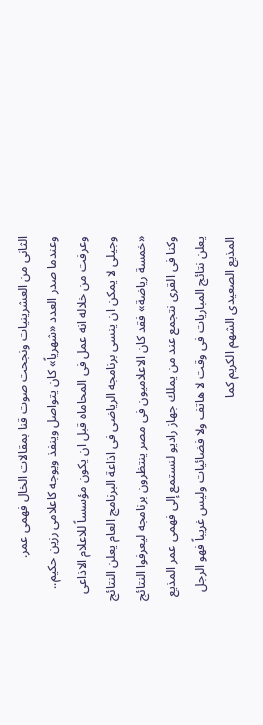الثانى من العشرينيات ونجحت صوت قنا بمقالات الخال فهمى عمر.
وعندما صدر العدد «شهرياً» كان يتواصل وينفذ ويوجه كاعلامى رزين حكيم.. وعرفت من خلاله انه عمل فى المحاماه قبل ان يكون مؤسساً للاعلام الاذاعى وجيلى لا يمكن ان ينسى برنامجه الرياضى فى اذاعة البرنامج العام يعلن النتائج «خمسة رياضة» فقد كان الاعلاميون فى مصر ينتظرون برنامجه ليعرفوا النتائج وكنا فى القرى نتجمع عند من يملك جهاز راديو لنستمع إلى فهمى عمر المذيع يعلن نتائج المباريات فى وقت لا هاتف ولا فضائيات وليس غريباً فهو الرجل المذيع الصعيدى الشهم الكريم كما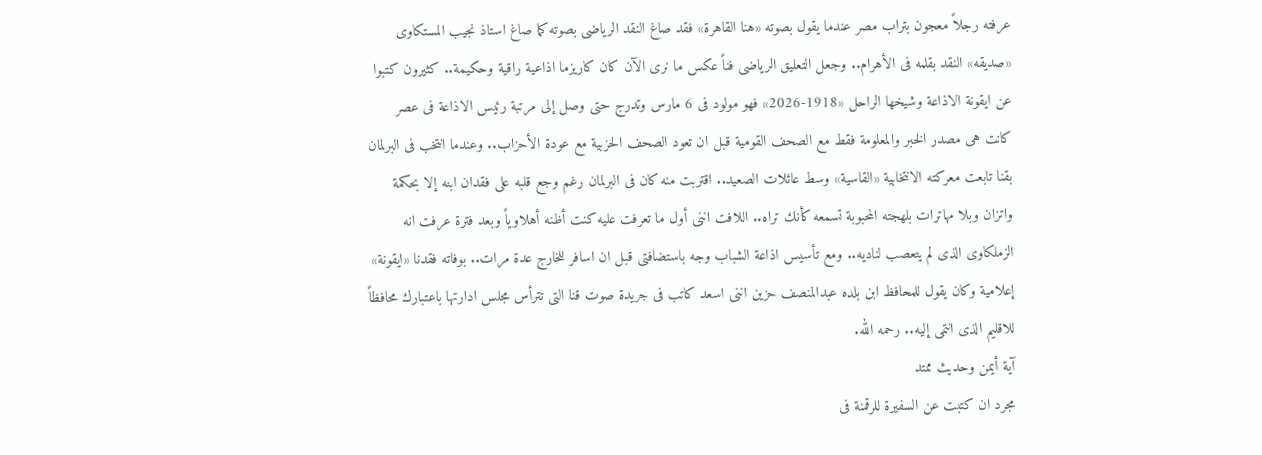عرفته رجلاً معجون بتراب مصر عندما يقول بصوته «هنا القاهرة» فقد صاغ النقد الرياضى بصوته كما صاغ استاذ نجيب المستكاوى «صديقه» النقد بقلمه فى الأهرام.. وجعل التعليق الرياضى فناً عكس ما نرى الآن كان كاريزما اذاعية راقية وحكيمة.. كثيرون كتبوا عن ايقونة الاذاعة وشيخها الراحل «1918-2026» فهو مولود فى 6 مارس وتدرج حتى وصل إلى مرتبة رئيس الاذاعة فى عصر كانت هى مصدر الخبر والمعلومة فقط مع الصحف القومية قبل ان تعود الصحف الحزبية مع عودة الأحزاب.. وعندما انتخب فى البرلمان بقنا تابعت معركته الانتخابية «القاسية» وسط عائلات الصعيد.. اقتربت منه كان فى البرلمان رغم وجع قلبه على فقدان ابنه إلا بحكمة واتزان وبلا مهاترات بلهجته المحبوبة تسمعه كأنك تراه.. اللافت اننى أول ما تعرفت عليه كنت أظنه أهلاوياً وبعد فترة عرفت انه الزملكاوى الذى لم يتعصب لناديه.. ومع تأسيس اذاعة الشباب وجه باستضافتى قبل ان اسافر للخارج عدة مرات.. بوفاته فقدنا «ايقونة» إعلامية وكان يقول للمحافظ ابن بلده عبدالمنصف حزين اننى اسعد كاتب فى جريدة صوت قنا التى تترأس مجلس ادارتها باعتبارك محافظاً للاقليم الذى انتمى إليه.. رحمه الله.
آية أيمن وحديث ممتد
مجرد ان كتبت عن السفيرة للرقمنة فى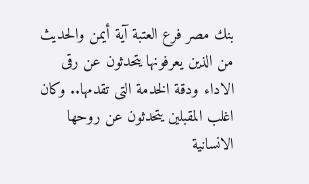بنك مصر فرع العتبة آية أيمن والحديث من الذين يعرفونها يتحدثون عن رقى الاداء ودقة الخدمة التى تقدمها.. وكان اغلب المقبلين يتحدثون عن روحها الانسانية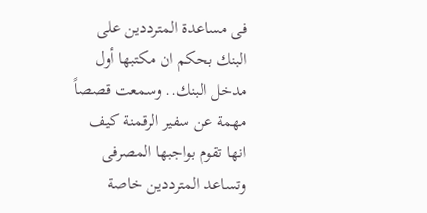فى مساعدة المترددين على البنك بحكم ان مكتبها أول مدخل البنك.. وسمعت قصصاً مهمة عن سفير الرقمنة كيف انها تقوم بواجبها المصرفى وتساعد المترددين خاصة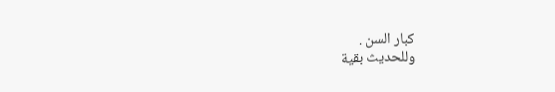كبار السن .
وللحديث بقية